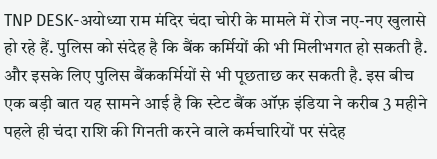TNP DESK-अयोध्या राम मंदिर चंदा चोरी के मामले में रोज नए-नए खुलासे हो रहे हैं. पुलिस को संदेह है कि बैंक कर्मियों की भी मिलीभगत हो सकती है. और इसके लिए पुलिस बैंककर्मियों से भी पूछताछ कर सकती है. इस बीच एक बड़ी बात यह सामने आई है कि स्टेट बैंक ऑफ़ इंडिया ने करीब 3 महीने पहले ही चंदा राशि की गिनती करने वाले कर्मचारियों पर संदेह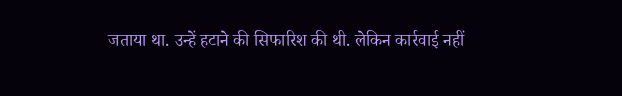जताया था. उन्हें हटाने की सिफारिश की थी. लेकिन कार्रवाई नहीं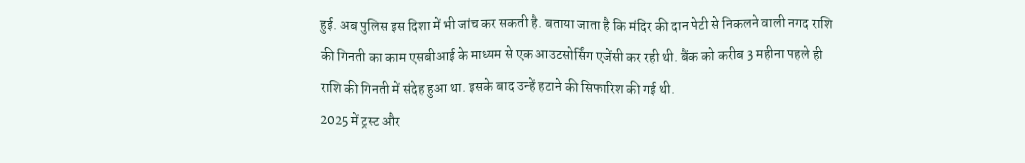हुई. अब पुलिस इस दिशा में भी जांच कर सकती है. बताया जाता है कि मंदिर की दान पेटी से निकलने वाली नगद राशि की गिनती का काम एसबीआई के माध्यम से एक आउटसोर्सिंग एजेंसी कर रही थी. बैंक को करीब 3 महीना पहले ही राशि की गिनती में संदेह हुआ था. इसके बाद उन्हें हटाने की सिफारिश की गई थी.
2025 में ट्रस्ट और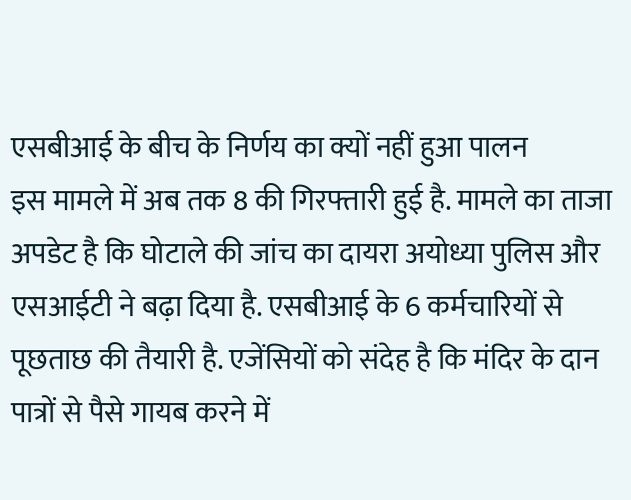एसबीआई के बीच के निर्णय का क्यों नहीं हुआ पालन
इस मामले में अब तक 8 की गिरफ्तारी हुई है. मामले का ताजा अपडेट है कि घोटाले की जांच का दायरा अयोध्या पुलिस और एसआईटी ने बढ़ा दिया है. एसबीआई के 6 कर्मचारियों से पूछताछ की तैयारी है. एजेंसियों को संदेह है कि मंदिर के दान पात्रों से पैसे गायब करने में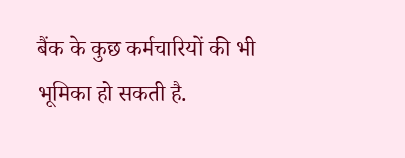बैंक के कुछ कर्मचारियों की भी भूमिका हो सकती है.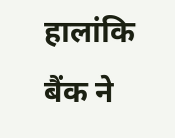हालांकि बैंक ने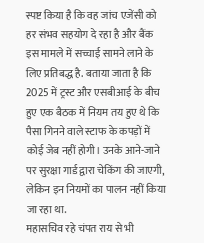स्पष्ट किया है कि वह जांच एजेंसी को हर संभव सहयोग दे रहा है और बैंक इस मामले में सच्चाई सामने लाने के लिए प्रतिबद्ध है. बताया जाता है कि 2025 में ट्रस्ट और एसबीआई के बीच हुए एक बैठक में नियम तय हुए थे कि पैसा गिनने वाले स्टाफ के कपड़ों में कोई जेब नहीं होगी। उनके आने-जाने पर सुरक्षा गार्ड द्वारा चेकिंग की जाएगी, लेकिन इन नियमों का पालन नहीं किया जा रहा था.
महासचिव रहे चंपत राय से भी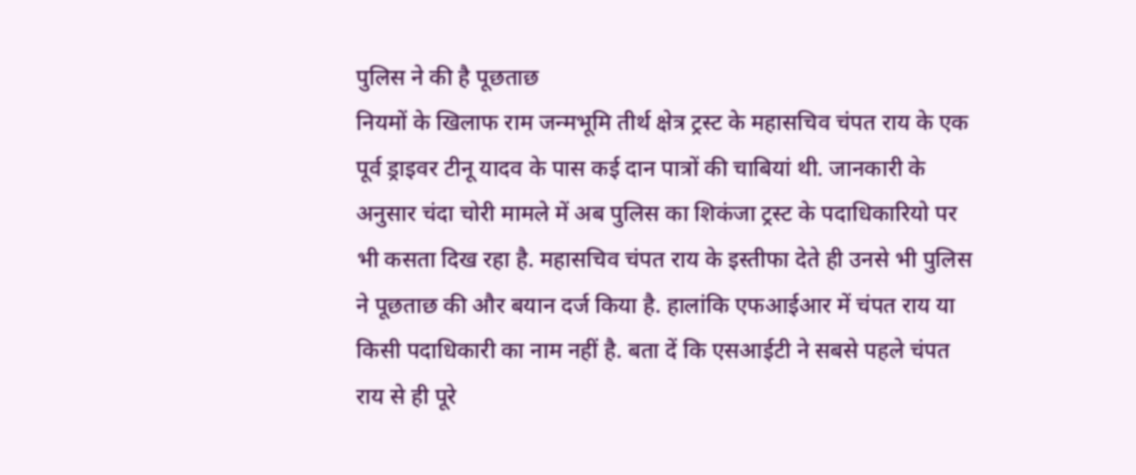पुलिस ने की है पूछताछ
नियमों के खिलाफ राम जन्मभूमि तीर्थ क्षेत्र ट्रस्ट के महासचिव चंपत राय के एक पूर्व ड्राइवर टीनू यादव के पास कई दान पात्रों की चाबियां थी. जानकारी के अनुसार चंदा चोरी मामले में अब पुलिस का शिकंजा ट्रस्ट के पदाधिकारियो पर भी कसता दिख रहा है. महासचिव चंपत राय के इस्तीफा देते ही उनसे भी पुलिस ने पूछताछ की और बयान दर्ज किया है. हालांकि एफआईआर में चंपत राय या किसी पदाधिकारी का नाम नहीं है. बता दें कि एसआईटी ने सबसे पहले चंपत राय से ही पूरे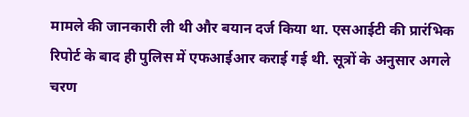मामले की जानकारी ली थी और बयान दर्ज किया था. एसआईटी की प्रारंभिक रिपोर्ट के बाद ही पुलिस में एफआईआर कराई गई थी. सूत्रों के अनुसार अगले चरण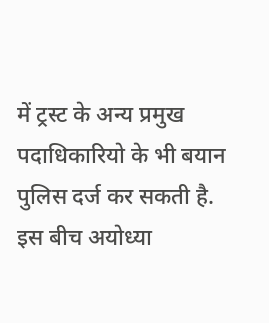में ट्रस्ट के अन्य प्रमुख पदाधिकारियो के भी बयान पुलिस दर्ज कर सकती है. इस बीच अयोध्या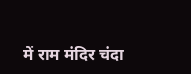में राम मंदिर चंदा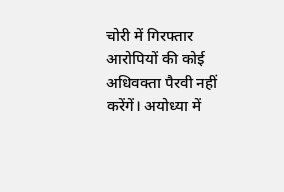चोरी में गिरफ्तार आरोपियों की कोई अधिवक्ता पैरवी नहीं करेंगें। अयोध्या में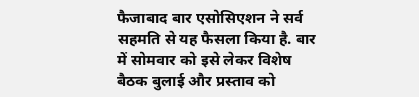फैजाबाद बार एसोसिएशन ने सर्व सहमति से यह फैसला किया है. बार में सोमवार को इसे लेकर विशेष बैठक बुलाई और प्रस्ताव को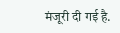मंजूरी दी गई है.